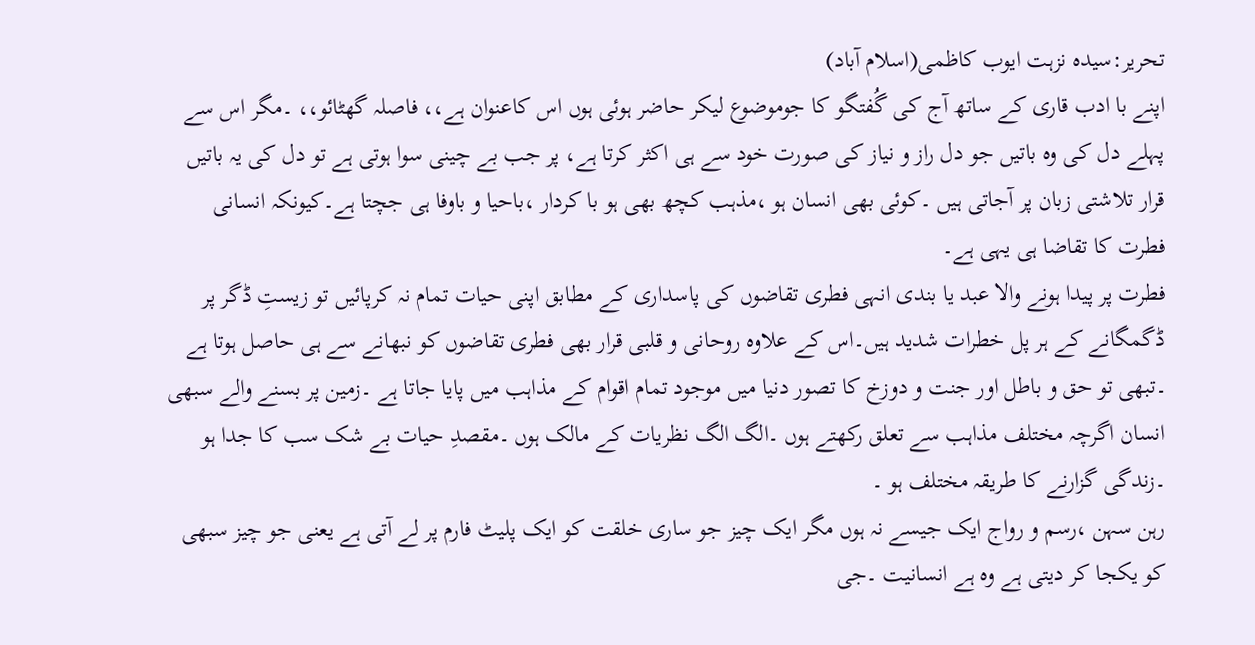تحریر:سیدہ نزہت ایوب کاظمی(اسلام آباد)
اپنے با ادب قاری کے ساتھ آج کی گُفتگو کا جوموضوع لیکر حاضر ہوئی ہوں اس کاعنوان ہے،، فاصلہ گھٹائو،، ۔مگر اس سے پہلے دل کی وہ باتیں جو دل راز و نیاز کی صورت خود سے ہی اکثر کرتا ہے، پر جب بے چینی سوا ہوتی ہے تو دل کی یہ باتیں قرار تلاشتی زبان پر آجاتی ہیں ۔کوئی بھی انسان ہو ،مذہب کچھ بھی ہو با کردار ،باحیا و باوفا ہی جچتا ہے۔کیونکہ انسانی فطرت کا تقاضا ہی یہی ہے۔
فطرت پر پیدا ہونے والا عبد یا بندی انہی فطری تقاضوں کی پاسداری کے مطابق اپنی حیات تمام نہ کرپائیں تو زیستِ ڈگر پر ڈگمگانے کے ہر پل خطرات شدید ہیں۔اس کے علاوہ روحانی و قلبی قرار بھی فطری تقاضوں کو نبھانے سے ہی حاصل ہوتا ہے ۔تبھی تو حق و باطل اور جنت و دوزخ کا تصور دنیا میں موجود تمام اقوام کے مذاہب میں پایا جاتا ہے ۔زمین پر بسنے والے سبھی انسان اگرچہ مختلف مذاہب سے تعلق رکھتے ہوں ۔الگ الگ نظریات کے مالک ہوں ۔مقصدِ حیات بے شک سب کا جدا ہو ۔زندگی گزارنے کا طریقہ مختلف ہو ۔
رہن سہن ،رسم و رواج ایک جیسے نہ ہوں مگر ایک چیز جو ساری خلقت کو ایک پلیٹ فارم پر لے آتی ہے یعنی جو چیز سبھی کو یکجا کر دیتی ہے وہ ہے انسانیت ۔جی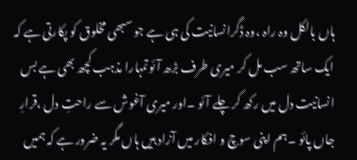ہاں بالکل وہ راہ ،وہ ڈگرانسانیت کی ہی ہے جو سبھی مخلوق کو پکارتی ہے کہ ایک ساتھ سب مل کر میری طرف بڑھ آئوتمہارا مذہب کچھ بھی ہے بس انسانیت دل میں رکھ کر چلے آئو ۔اور میری آغوش سے راحتِ دل ،قرارِ جاں پائو ۔ہم اپنی سوچ و افکار میں آزاد ہیں ہاں مگر یہ ضرور ہے کہ ہمیں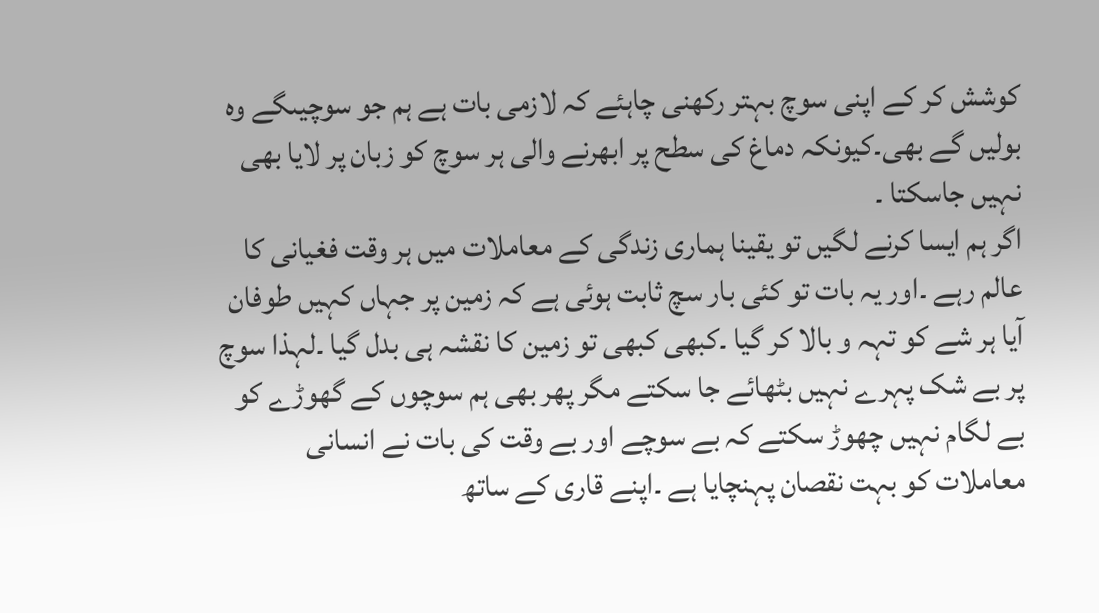کوشش کر کے اپنی سوچ بہتر رکھنی چاہئے کہ لازمی بات ہے ہم جو سوچیںگے وہ بولیں گے بھی۔کیونکہ دماغ کی سطح پر ابھرنے والی ہر سوچ کو زبان پر لایا بھی نہیں جاسکتا ۔
اگر ہم ایسا کرنے لگیں تو یقینا ہماری زندگی کے معاملات میں ہر وقت فغیانی کا عالم رہے ۔اور یہ بات تو کئی بار سچ ثابت ہوئی ہے کہ زمین پر جہاں کہیں طوفان آیا ہر شے کو تہہ و بالا کر گیا ۔کبھی کبھی تو زمین کا نقشہ ہی بدل گیا ۔لہذا سوچ پر بے شک پہرے نہیں بٹھائے جا سکتے مگر پھر بھی ہم سوچوں کے گھوڑے کو بے لگام نہیں چھوڑ سکتے کہ بے سوچے اور بے وقت کی بات نے انسانی معاملات کو بہت نقصان پہنچایا ہے ۔اپنے قاری کے ساتھ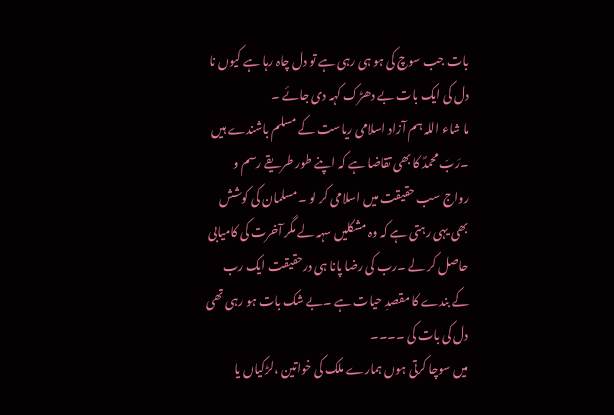بات جب سوچ کی ہو ہی رہی ہے تو دل چاہ رہا ہے کیوں نا دل کی ایک بات بے دھڑک کہہ دی جائے ۔
ما شاء اللہ ہم آزاد اسلامی ریاست کے مسلم باشندے ہیں ۔رَبّ محمدؐ کا بھی تقاضا ہے کہ اپنے طور طریقے رسم و رواج سب حقیقت میں اسلامی کر لو ۔ مسلمان کی کوشش بھی یہی رہتی ہے کہ وہ مشکلیں سہہ لے مگر آخرت کی کامیابی حاصل کر لے ۔رب کی رضا پانا ہی درحقیقت ایک رب کے بندے کا مقصدِ حیات ہے ۔بے شک بات ہو رہی تھی دل کی بات کی ۔۔۔۔
میں سوچا کرتی ہوں ہمارے ملک کی خواتین ،لڑکیاں یا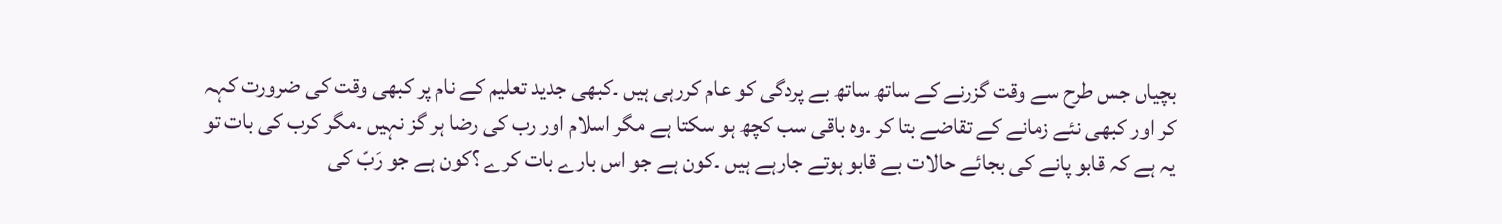بچیاں جس طرح سے وقت گزرنے کے ساتھ ساتھ بے پردگی کو عام کررہی ہیں ۔کبھی جدید تعلیم کے نام پر کبھی وقت کی ضرورت کہہ کر اور کبھی نئے زمانے کے تقاضے بتا کر ۔وہ باقی سب کچھ ہو سکتا ہے مگر اسلام اور رب کی رضا ہر گز نہیں ۔مگر کرب کی بات تو یہ ہے کہ قابو پانے کی بجائے حالات بے قابو ہوتے جارہے ہیں ۔کون ہے جو اس بارے بات کرے ؟کون ہے جو رَبّ کی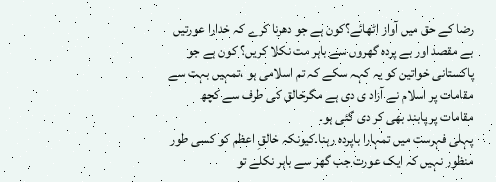رضا کے حق میں آواز اٹھائے؟کون ہے جو دھرنا کرے کہ خدارا عورتیں بے مقصد اور بے پردہ گھروں سے باہر مت نکلا کریں؟ کون ہے جو پاکستانی خواتین کو یہ کہہ سکے کہ تم اسلامی ہو ،تمہیں بہت سے مقامات پر اسلام نے آزاد ی دی ہے مگرخالق کی طرف سے کچھ مقامات پر پابند بھی کر دی گئی ہو۔
پہلی فہرست میں تمہارا باپردہ رہنا۔کیونکہ خالقِ اعظم کو کسی طور منظور نہیں کہ ایک عورت جب گھر سے باہر نکلے تو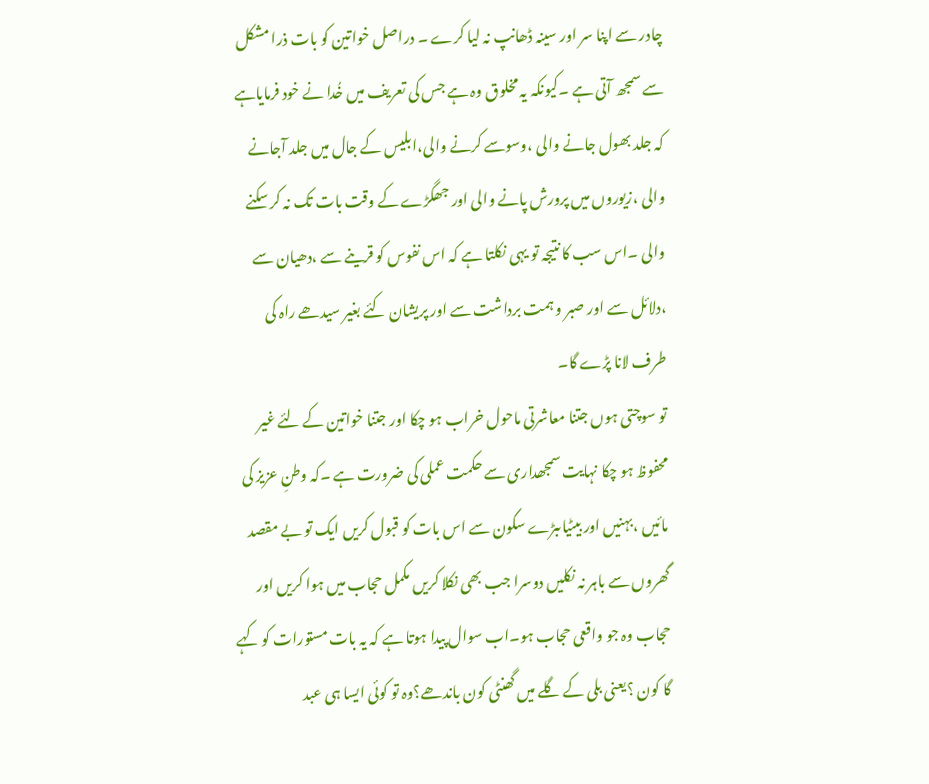چادر سے اپنا سر اور سینہ ڈھانپ نہ لیا کرے ۔ دراصل خواتین کو بات ذرا مشکل سے سمجھ آتی ہے ۔کیونکہ یہ مخلوق وہ ہے جس کی تعریف میں خُدا نے خود فرمایاہے کہ جلد بھول جانے والی ،وسوسے کرنے والی،ابلیس کے جال میں جلد آجانے والی ،زیوروں میں پرورش پانے والی اور جھگڑے کے وقت بات تک نہ کر سکنے والی ۔اس سب کا نتیجہ تو یہی نکلتا ہے کہ اس نفوس کو قرینے سے ،دھیان سے ،دلائل سے اور صبر و ہمت برداشت سے اور پریشان کئے بغیر سیدھے راہ کی طرف لانا پڑے گا۔
تو سوچتی ہوں جتنا معاشرتی ماحول خراب ہو چکا اور جتنا خواتین کے لئے غیر محفوظ ہو چکا نہایت سمجھداری سے حکمت عملی کی ضرورت ہے ۔کہ وطنِ عزیز کی مائیں ،بہنیں اور بیٹیاںبڑے سکون سے اس بات کو قبول کریں ایک تو بے مقصد گھروں سے باہر نہ نکلیں دوسرا جب بھی نکلا کریں مکمل حجاب میں ہوا کریں اور حجاب وہ جو واقعی حجاب ہو۔اب سوال پیدا ہوتا ہے کہ یہ بات مستورات کو کہے گا کون ؟یعنی بلی کے گلے میں گھنٹی کون باندھے؟وہ تو کوئی ایسا ہی عبد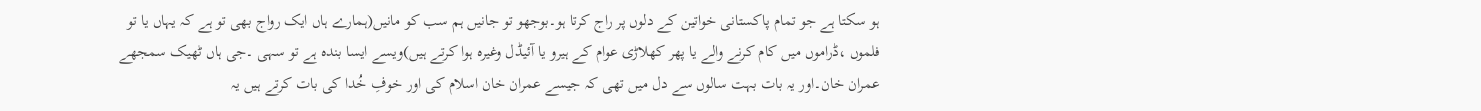ہو سکتا ہے جو تمام پاکستانی خواتین کے دلوں پر راج کرتا ہو۔بوجھو تو جانیں ہم سب کو مانیں(ہمارے ہاں ایک رواج بھی تو ہے کہ یہاں یا تو فلموں ،ڈراموں میں کام کرنے والے یا پھر کھلاڑی عوام کے ہیرو یا آئیڈل وغیرہ ہوا کرتے ہیں)ویسے ایسا بندہ ہے تو سہی ۔جی ہاں ٹھیک سمجھے عمران خان۔اور یہ بات بہت سالوں سے دل میں تھی کہ جیسے عمران خان اسلام کی اور خوفِ خُدا کی بات کرتے ہیں یہ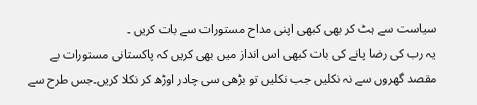سیاست سے ہٹ کر بھی کبھی اپنی مداح مستورات سے بات کریں ۔
یہ رب کی رضا پانے کی بات کبھی اس انداز میں بھی کریں کہ پاکستانی مستورات بے مقصد گھروں سے نہ نکلیں جب نکلیں تو بڑھی سی چادر اوڑھ کر نکلا کریں۔جس طرح سے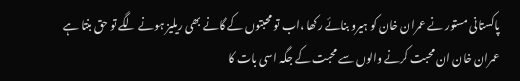پاکستانی مستور نے عمران خان کو ہیرو بنائے رکھا ،اب تو محبتوں کے گانے بھی ریلیز ہونے لگے تو حق بنتا ہے عمران خان ان محبت کرنے والوں سے محبت کے جگہ اسی بات کا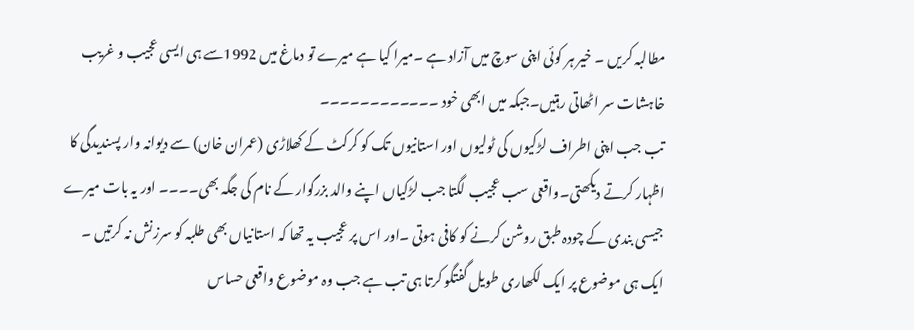مطالبہ کریں ۔ خیر ہر کوئی اپنی سوچ میں آزاد ہے ۔میرا کیا ہے میرے تو دماغ میں 1992سے ہی ایسی عجیب و غریب خاہشات سر اٹھاتی رہتیں۔جبکہ میں ابھی خود ۔۔۔۔۔۔۔۔۔۔۔۔
تب جب اپنی اطراف لڑکیوں کی ٹولیوں اور استانیوں تک کو کرکٹ کے کھلاڑی (عمران خان) سے دیوانہ وار پسندیدگی کا اظہار کرتے دیکھتی۔واقعی سب عجیب لگتا جب لڑکیاں اپنے والد بزرگوار کے نام کی جگہ بھی۔۔۔۔ اور یہ بات میرے جیسی بندی کے چودہ طبق روشن کرنے کو کافی ہوتی ۔اور اس پر عجیب یہ تھا کہ استانیاں بھی طلبہ کو سرزنش نہ کرتیں ۔ ایک ہی موضوع پر ایک لکھاری طویل گفتگو کرتا ہی تب ہے جب وہ موضوع واقعی حساس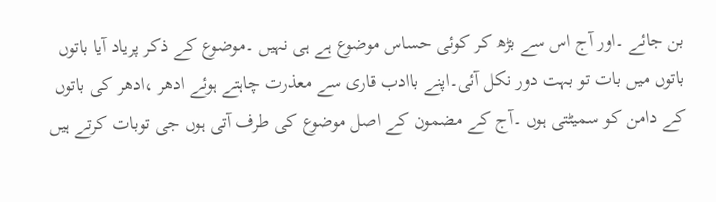بن جائے ۔اور آج اس سے بڑھ کر کوئی حساس موضوع ہے ہی نہیں ۔موضوع کے ذکر پریاد آیا باتوں باتوں میں بات تو بہت دور نکل آئی۔اپنے باادب قاری سے معذرت چاہتے ہوئے ادھر ،ادھر کی باتوں کے دامن کو سمیٹتی ہوں ۔آج کے مضمون کے اصل موضوع کی طرف آتی ہوں جی توبات کرتے ہیں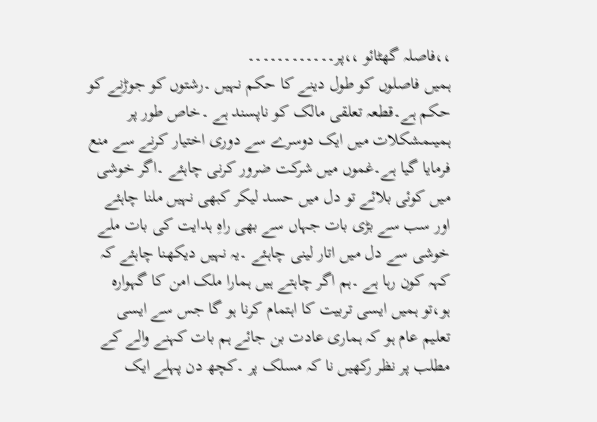،،فاصلہ گھٹائو ،،پر۔۔۔۔۔۔۔۔۔۔۔۔
ہمیں فاصلوں کو طول دینے کا حکم نہیں ۔رشتوں کو جوڑنے کو حکم ہے۔قطعہ تعلقی مالک کو ناپسند ہے ۔خاص طور پر ہمیںمشکلات میں ایک دوسرے سے دوری اختیار کرنے سے منع فرمایا گیا ہے۔غموں میں شرکت ضرور کرنی چاہئے ۔اگر خوشی میں کوئی بلائے تو دل میں حسد لیکر کبھی نہیں ملنا چاہئے اور سب سے بڑی بات جہاں سے بھی راہِ ہدایت کی بات ملے خوشی سے دل میں اتار لینی چاہئے ۔یہ نہیں دیکھنا چاہئے کہ کہہ کون رہا ہے ۔ہم اگر چاہتے ہیں ہمارا ملک امن کا گہوارہ ہو،تو ہمیں ایسی تربیت کا اہتمام کرنا ہو گا جس سے ایسی تعلیم عام ہو کہ ہماری عادت بن جائے ہم بات کہنے والے کے مطلب پر نظر رکھیں نا کہ مسلک پر ۔کچھ دن پہلے ایک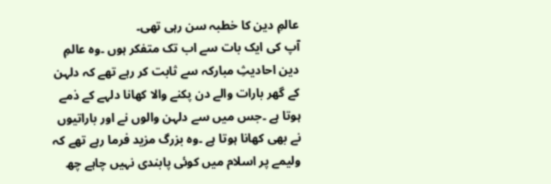عالمِ دین کا خطبہ سن رہی تھی۔
آپ کی ایک بات سے اب تک متفکر ہوں ۔وہ عالمِ دین احادیثِ مبارکہ سے ثابت کر رہے تھے کہ دلہن کے گھر بارات والے دن پکنے والا کھانا دلہے کے ذمے ہوتا ہے ۔جس میں سے دلہن والوں نے اور باراتیوں نے بھی کھانا ہوتا ہے ۔وہ بزرگ مزید فرما رہے تھے کہ ولیمے پر اسلام میں کوئی پابندی نہیں چاہے چھ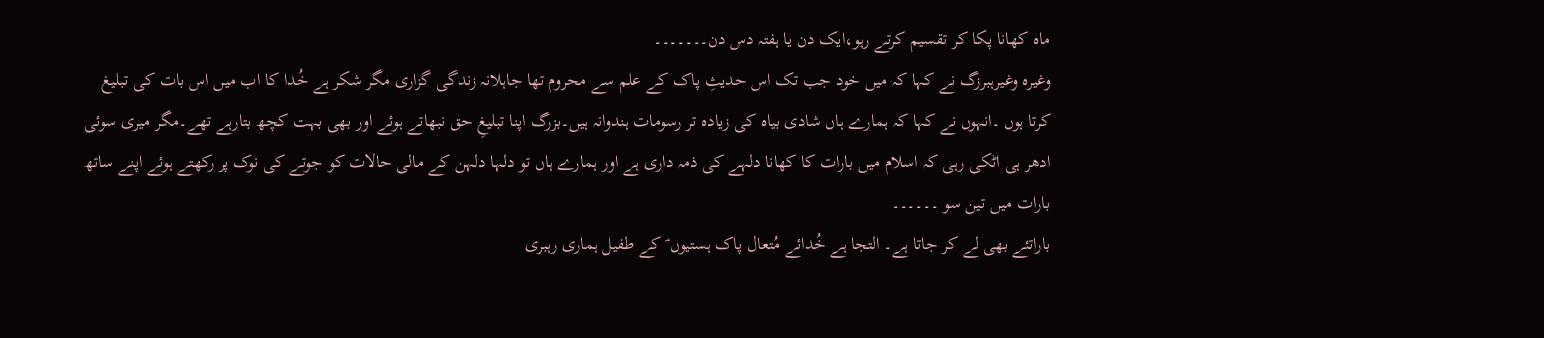ماہ کھانا پکا کر تقسیم کرتے رہو،ایک دن یا ہفتہ دس دن۔۔۔۔۔۔۔
وغیرہ وغیرہبرزگ نے کہا کہ میں خود جب تک اس حدیثِ پاک کے علم سے محروم تھا جاہلانہ زندگی گزاری مگر شکر ہے خُدا کا اب میں اس بات کی تبلیغ کرتا ہوں ۔انہوں نے کہا کہ ہمارے ہاں شادی بیاہ کی زیادہ تر رسومات ہندوانہ ہیں۔بزرگ اپنا تبلیغِ حق نبھاتے ہوئے اور بھی بہت کچھ بتارہے تھے۔مگر میری سوئی ادھر ہی اٹکی رہی کہ اسلام میں بارات کا کھانا دلہے کی ذمہ داری ہے اور ہمارے ہاں تو دلہا دلہن کے مالی حالات کو جوتے کی نوک پر رکھتے ہوئے اپنے ساتھ بارات میں تین سو ۔۔۔۔۔۔
باراتئے بھی لے کر جاتا ہے۔ التجا ہے خُدائے مُتعال پاک ہستیوں ؑ کے طفیل ہماری رہبری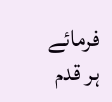فرمائے ہر قدم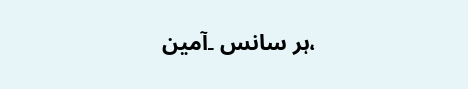،ہر سانس ۔آمین